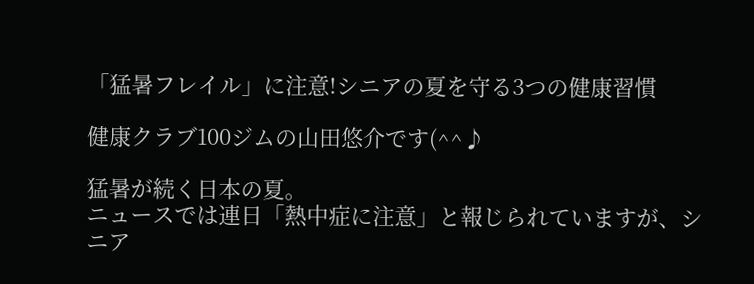「猛暑フレイル」に注意!シニアの夏を守る3つの健康習慣

健康クラブ100ジムの山田悠介です(^^♪

猛暑が続く日本の夏。
ニュースでは連日「熱中症に注意」と報じられていますが、シニア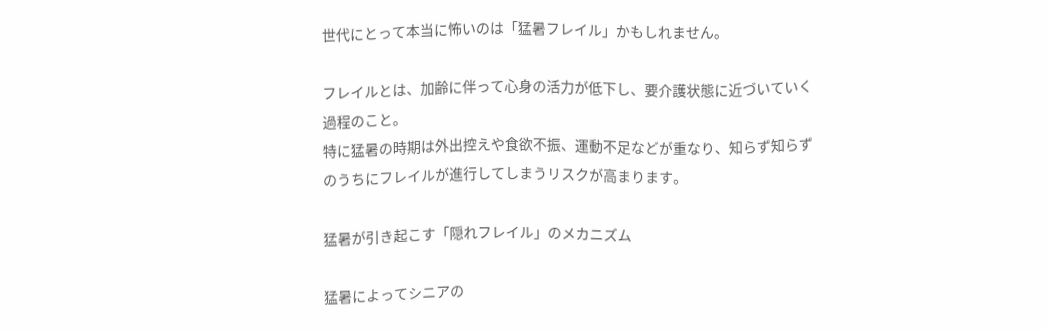世代にとって本当に怖いのは「猛暑フレイル」かもしれません。

フレイルとは、加齢に伴って心身の活力が低下し、要介護状態に近づいていく過程のこと。
特に猛暑の時期は外出控えや食欲不振、運動不足などが重なり、知らず知らずのうちにフレイルが進行してしまうリスクが高まります。

猛暑が引き起こす「隠れフレイル」のメカニズム

猛暑によってシニアの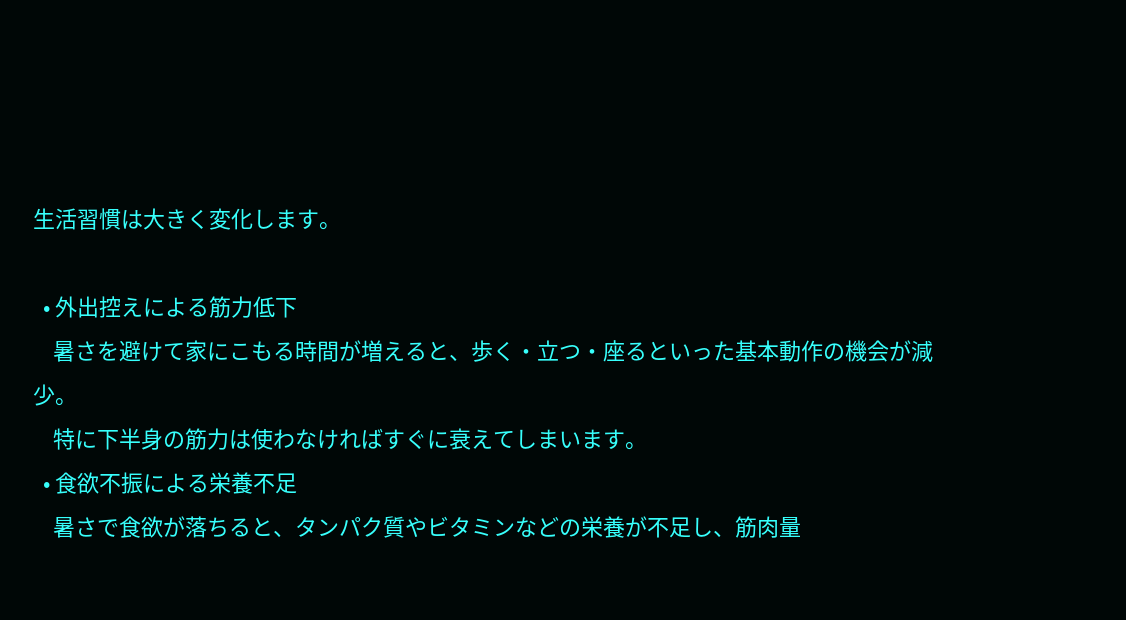生活習慣は大きく変化します。

  • 外出控えによる筋力低下
    暑さを避けて家にこもる時間が増えると、歩く・立つ・座るといった基本動作の機会が減少。
    特に下半身の筋力は使わなければすぐに衰えてしまいます。
  • 食欲不振による栄養不足
    暑さで食欲が落ちると、タンパク質やビタミンなどの栄養が不足し、筋肉量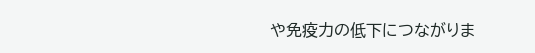や免疫力の低下につながりま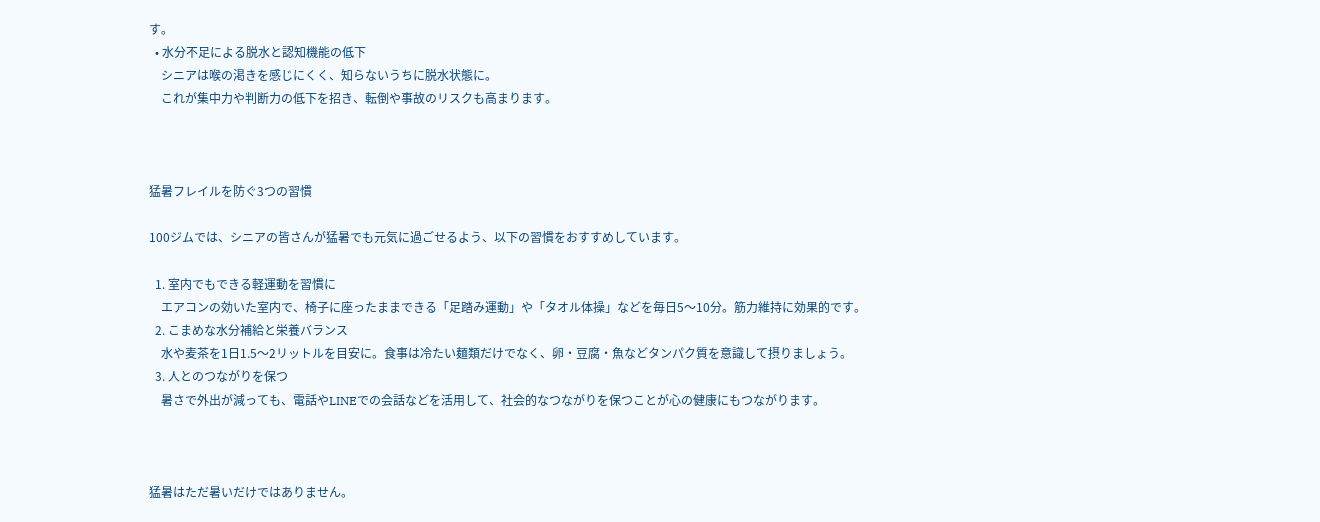す。
  • 水分不足による脱水と認知機能の低下
    シニアは喉の渇きを感じにくく、知らないうちに脱水状態に。
    これが集中力や判断力の低下を招き、転倒や事故のリスクも高まります。



猛暑フレイルを防ぐ3つの習慣

100ジムでは、シニアの皆さんが猛暑でも元気に過ごせるよう、以下の習慣をおすすめしています。

  1. 室内でもできる軽運動を習慣に
    エアコンの効いた室内で、椅子に座ったままできる「足踏み運動」や「タオル体操」などを毎日5〜10分。筋力維持に効果的です。
  2. こまめな水分補給と栄養バランス
    水や麦茶を1日1.5〜2リットルを目安に。食事は冷たい麺類だけでなく、卵・豆腐・魚などタンパク質を意識して摂りましょう。
  3. 人とのつながりを保つ
    暑さで外出が減っても、電話やLINEでの会話などを活用して、社会的なつながりを保つことが心の健康にもつながります。



猛暑はただ暑いだけではありません。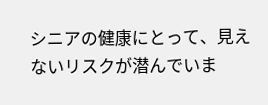シニアの健康にとって、見えないリスクが潜んでいま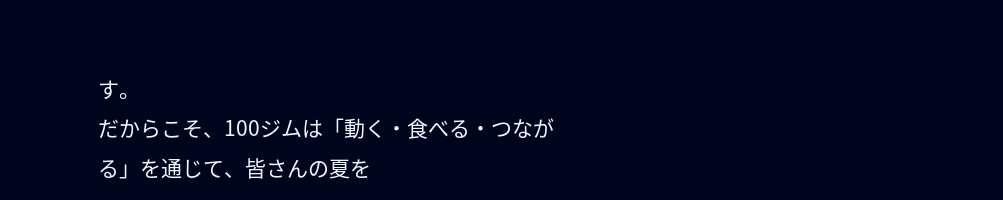す。
だからこそ、100ジムは「動く・食べる・つながる」を通じて、皆さんの夏を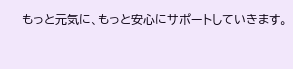もっと元気に、もっと安心にサポートしていきます。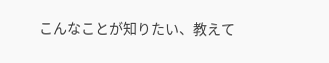こんなことが知りたい、教えて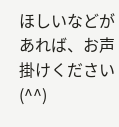ほしいなどがあれば、お声掛けください(^^)